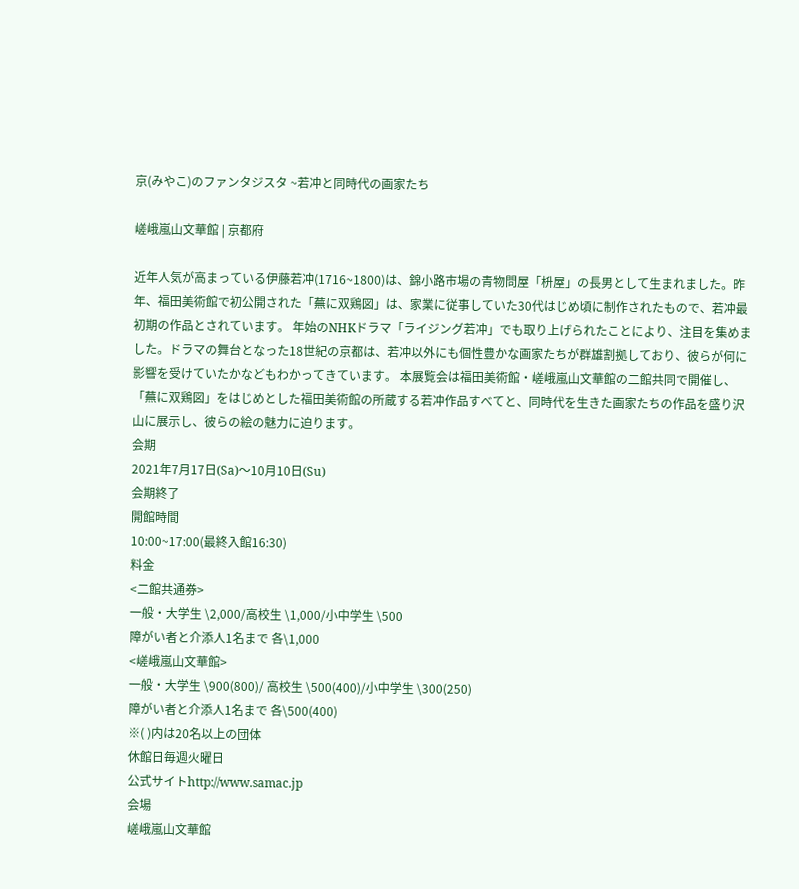京(みやこ)のファンタジスタ ~若冲と同時代の画家たち

嵯峨嵐山文華館 | 京都府

近年人気が高まっている伊藤若冲(1716~1800)は、錦小路市場の青物問屋「枡屋」の長男として生まれました。昨年、福田美術館で初公開された「蕪に双鶏図」は、家業に従事していた30代はじめ頃に制作されたもので、若冲最初期の作品とされています。 年始のNHKドラマ「ライジング若冲」でも取り上げられたことにより、注目を集めました。ドラマの舞台となった18世紀の京都は、若冲以外にも個性豊かな画家たちが群雄割拠しており、彼らが何に影響を受けていたかなどもわかってきています。 本展覧会は福田美術館・嵯峨嵐山文華館の二館共同で開催し、「蕪に双鶏図」をはじめとした福田美術館の所蔵する若冲作品すべてと、同時代を生きた画家たちの作品を盛り沢山に展示し、彼らの絵の魅力に迫ります。
会期
2021年7月17日(Sa)〜10月10日(Su)
会期終了
開館時間
10:00~17:00(最終入館16:30)
料金
<二館共通券>
一般・大学生 \2,000/高校生 \1,000/小中学生 \500
障がい者と介添人1名まで 各\1,000
<嵯峨嵐山⽂華館>
一般・大学生 \900(800)/ 高校生 \500(400)/小中学生 \300(250)
障がい者と介添人1名まで 各\500(400)
※( )内は20名以上の団体
休館日毎週火曜日
公式サイトhttp://www.samac.jp
会場
嵯峨嵐山文華館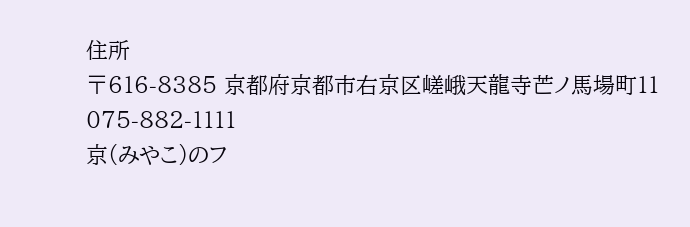住所
〒616-8385 京都府京都市右京区嵯峨天龍寺芒ノ馬場町11
075-882-1111
京(みやこ)のフ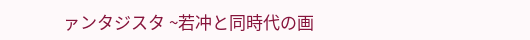ァンタジスタ ~若冲と同時代の画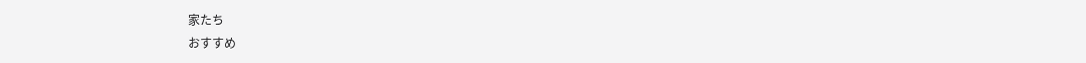家たち
おすすめ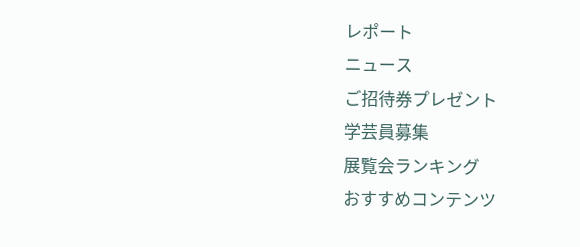レポート
ニュース
ご招待券プレゼント
学芸員募集
展覧会ランキング
おすすめコンテンツ